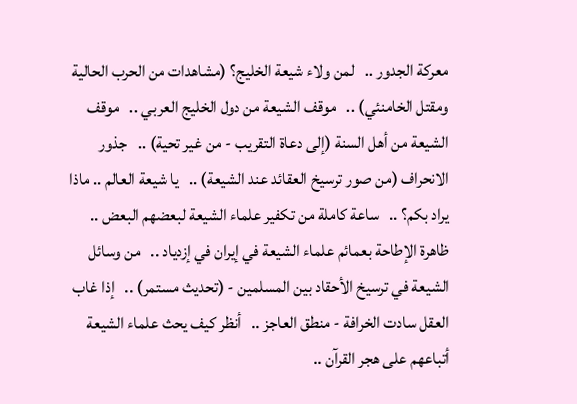معركة الجدور ..   لمن ولاء شيعة الخليج؟ (مشاهدات من الحرب الحالية ومقتل الخامنئي) ..   موقف الشيعة من دول الخليج العربي ..   موقف الشيعة من أهل السنة (إلى دعاة التقريب - من غير تحية) ..   جذور الانحراف (من صور ترسيخ العقائد عند الشيعة) ..   يا شيعة العالم .. ماذا يراد بكم؟ ..   ساعة كاملة من تكفير علماء الشيعة لبعضهم البعض ..   ظاهرة الإطاحة بعمائم علماء الشيعة في إيران في إزدياد ..   من وسائل الشيعة في ترسيخ الأحقاد بين المسلمين - (تحديث مستمر) ..   إذا غاب العقل سادت الخرافة - منطق العاجز ..   أنظر كيف يحث علماء الشيعة أتباعهم على هجر القرآن ..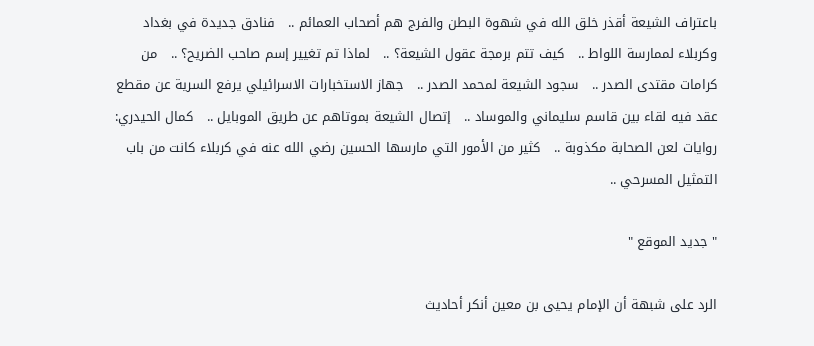باعتراف الشيعة أقذر خلق الله في شهوة البطن والفرج هم أصحاب العمائم ..   فنادق جديدة في بغداد وكربلاء لممارسة اللواط ..   كيف تتم برمجة عقول الشيعة؟ ..   لماذا تم تغيير إسم صاحب الضريح؟ ..   من كرامات مقتدى الصدر ..   سجود الشيعة لمحمد الصدر ..   جهاز الاستخبارات الاسرائيلي يرفع السرية عن مقطع عقد فيه لقاء بين قاسم سليماني والموساد ..   إتصال الشيعة بموتاهم عن طريق الموبايل ..   كمال الحيدري: روايات لعن الصحابة مكذوبة ..   كثير من الأمور التي مارسها الحسين رضي الله عنه في كربلاء كانت من باب التمثيل المسرحي ..

" جديد الموقع "

الرد على شبهة أن الإمام يحيى بن معين أنكر أحاديث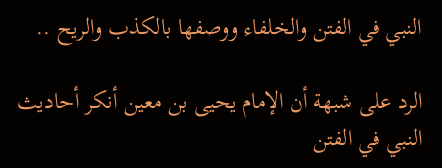النبي في الفتن والخلفاء ووصفها بالكذب والريح ..

الرد على شبهة أن الإمام يحيى بن معين أنكر أحاديث النبي في الفتن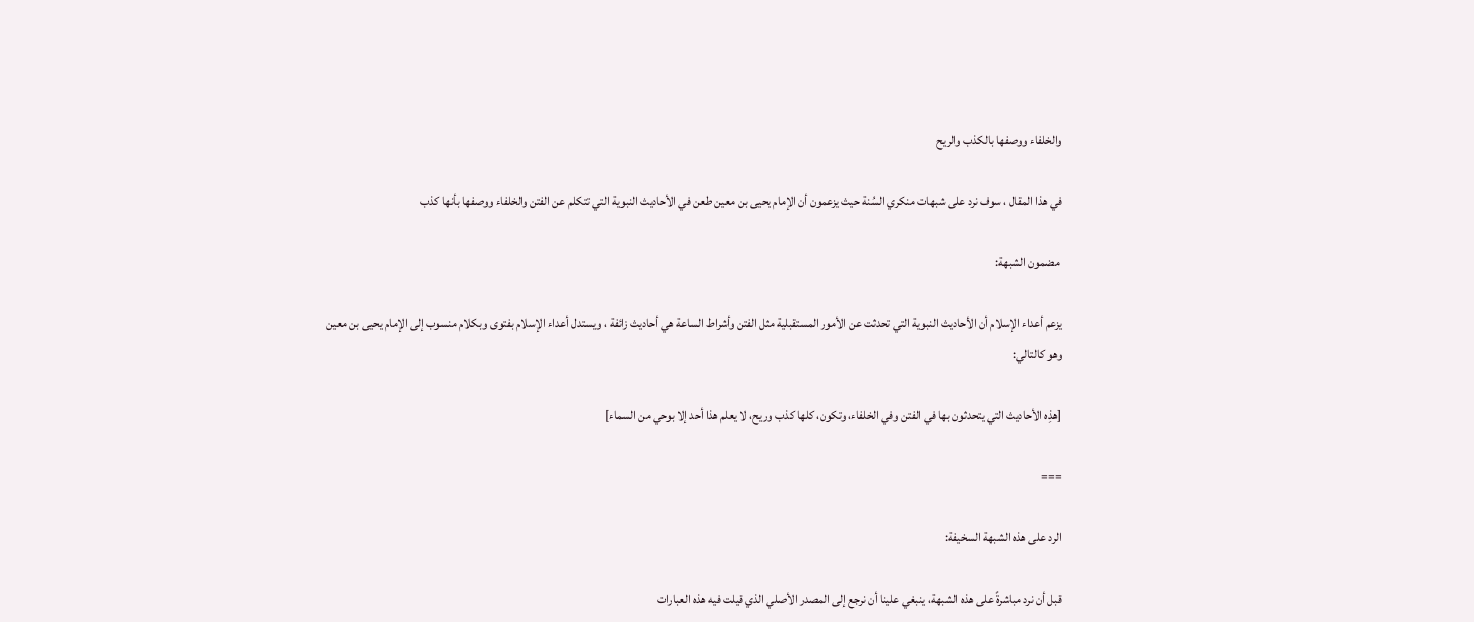والخلفاء ووصفها بالكذب والريح

في هذا المقال ، سوف نرد على شبهات منكري السُنة حيث يزعمون أن الإمام يحيى بن معين طعن في الأحاديث النبوية التي تتكلم عن الفتن والخلفاء ووصفها بأنها كذب

 مضمون الشبهة:

يزعم أعداء الإسلام أن الأحاديث النبوية التي تحدثت عن الأمور المستقبلية مثل الفتن وأشراط الساعة هي أحاديث زائفة ، ويستدل أعداء الإسلام بفتوى وبكلام منسوب إلى الإمام يحيى بن معين وهو كالتالي:

[هذِه الأحاديث التي يتحدثون بها في الفتن وفي الخلفاء، وتكون، كلها كذب وريح، لا يعلم هذا أحد إلا بوحي من السماء]

===

الرد على هذه الشبهة السخيفة:

قبل أن نرد مباشرةً على هذه الشبهة، ينبغي علينا أن نرجع إلى المصدر الأصلي الذي قيلت فيه هذه العبارات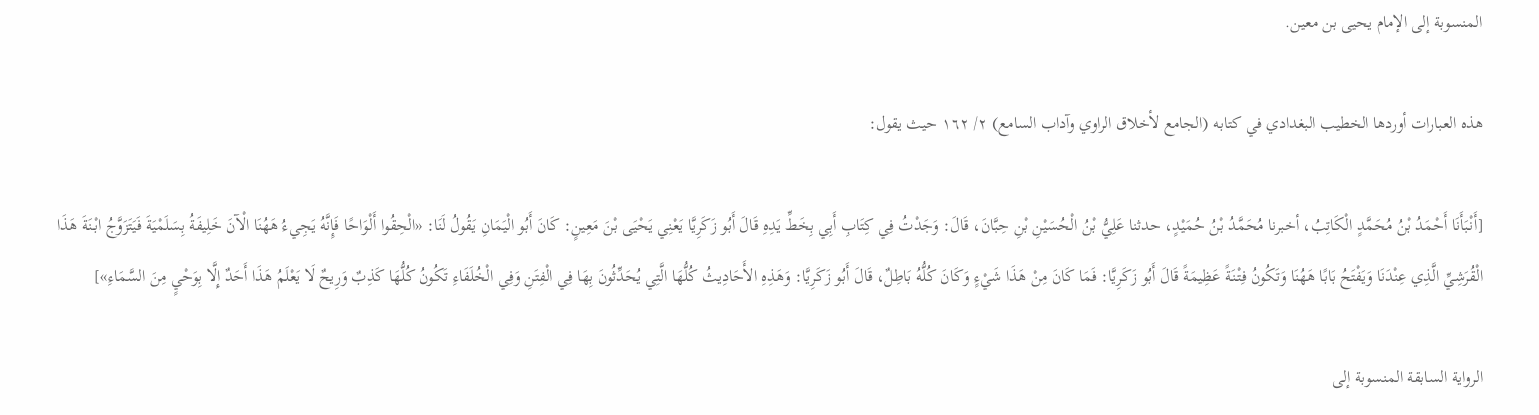المنسوبة إلى الإمام يحيى بن معين.

هذه العبارات أوردها الخطيب البغدادي في كتابه (الجامع لأخلاق الراوي وآداب السامع) ٢/ ١٦٢ حيث يقول:

[أَنْبَأَنَا أَحْمَدُ بْنُ مُحَمَّدٍ الْكَاتِبُ، أخبرنا مُحَمَّدُ بْنُ حُمَيْدٍ، حدثنا عَلِيُّ بْنُ الْحُسَيْنِ بْنِ حِبَّانَ، قَالَ: وَجَدْتُ فِي كِتَابِ أَبِي بِخَطِّ يَدِهِ قَالَ أَبُو زَكَرِيَّا يَعْنِي يَحْيَى بْنَ مَعِينٍ: كَانَ أَبُو الْيَمَانِ يَقُولُ لَنَا: «الْحِقُوا أَلْوَاحًا فَإِنَّهُ يَجِيءُ هَهُنَا الْآنَ خَلِيفَةُ بِسَلَمْيَةَ فَيَتَزَوَّجُ ابْنَةَ هَذَا الْقُرَشِيِّ الَّذِي عِنْدَنَا وَيَفْتَحُ بَابًا هَهُنَا وَتَكُونُ فِتْنَةً عَظِيمَةً قَالَ أَبُو زَكَرِيَّا: فَمَا كَانَ مِنْ هَذَا شَيْءٍ وَكَانَ كُلُّهُ بَاطِلٌ، قَالَ أَبُو زَكَرِيَّا: وَهَذِهِ الأَحَادِيثُ كُلُّهَا الَّتِي يُحَدِّثُونَ بِهَا فِي الْفِتَنِ وَفِي الْخُلَفَاءِ تَكُونُ كُلُّهَا كَذِبٌ وَرِيحٌ لَا يَعْلَمُ هَذَا أَحَدٌ إِلَّا بِوَحْيٍ مِنَ السَّمَاءِ»]

الرواية السابقة المنسوبة إلى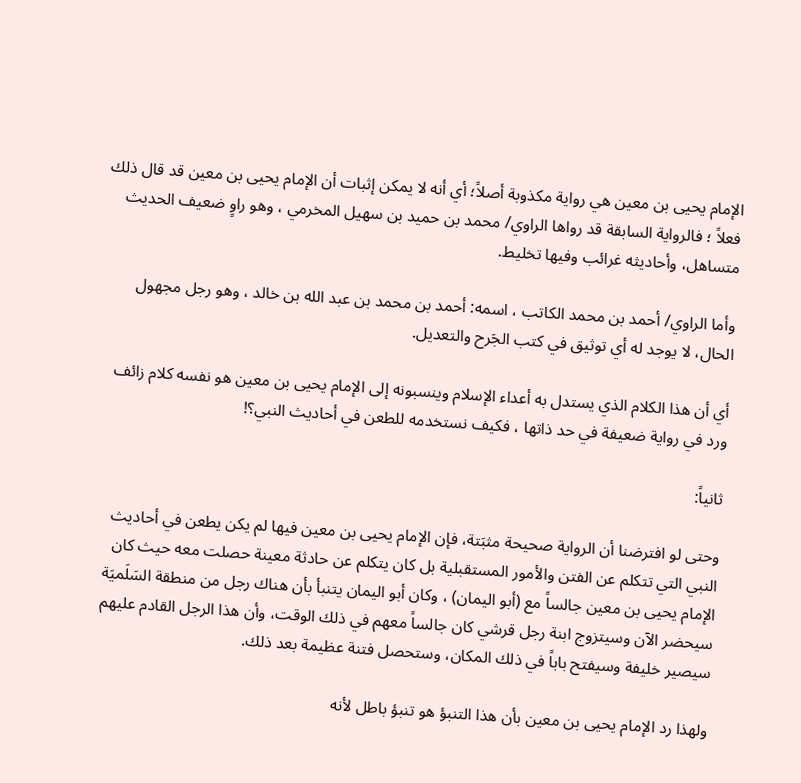الإمام يحيى بن معين هي رواية مكذوبة أصلاً؛ أي أنه لا يمكن إثبات أن الإمام يحيى بن معين قد قال ذلك فعلاً ؛ فالرواية السابقة قد رواها الراوي/ محمد بن حميد بن سهيل المخرمي ، وهو راوٍ ضعيف الحديث متساهل، وأحاديثه غرائب وفيها تخليط.

وأما الراوي/ أحمد بن محمد الكاتب ، اسمه: أحمد بن محمد بن عبد الله بن خالد ، وهو رجل مجهول الحال، لا يوجد له أي توثيق في كتب الجَرح والتعديل.

أي أن هذا الكلام الذي يستدل به أعداء الإسلام وينسبونه إلى الإمام يحيى بن معين هو نفسه كلام زائف ورد في رواية ضعيفة في حد ذاتها ، فكيف نستخدمه للطعن في أحاديث النبي؟!

ثانياً:

وحتى لو افترضنا أن الرواية صحيحة مثبَتة، فإن الإمام يحيى بن معين فيها لم يكن يطعن في أحاديث النبي التي تتكلم عن الفتن والأمور المستقبلية بل كان يتكلم عن حادثة معينة حصلت معه حيث كان الإمام يحيى بن معين جالساً مع (أبو اليمان) ، وكان أبو اليمان يتنبأ بأن هناك رجل من منطقة السَلَميَة سيحضر الآن وسيتزوج ابنة رجل قرشي كان جالساً معهم في ذلك الوقت، وأن هذا الرجل القادم عليهم سيصير خليفة وسيفتح باباً في ذلك المكان، وستحصل فتنة عظيمة بعد ذلك.

ولهذا رد الإمام يحيى بن معين بأن هذا التنبؤ هو تنبؤ باطل لأنه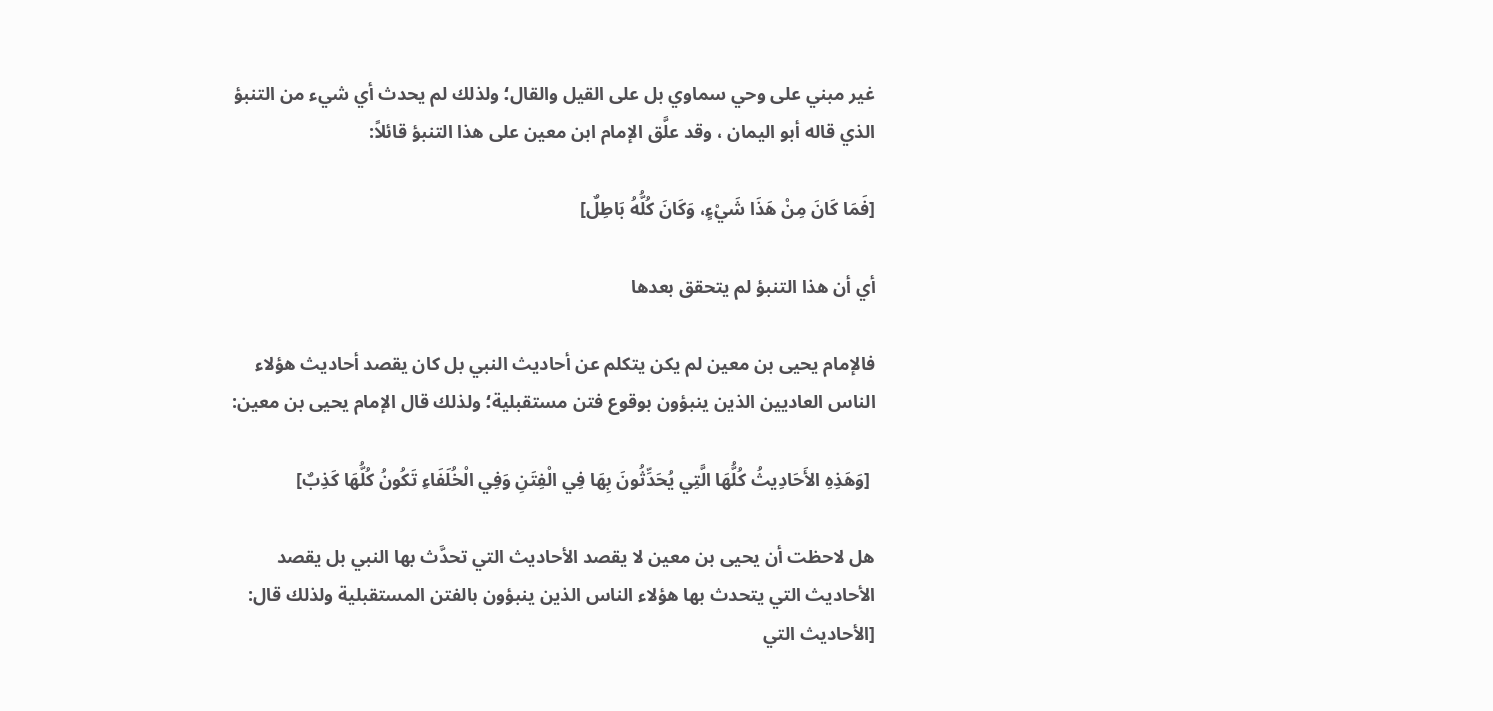غير مبني على وحي سماوي بل على القيل والقال؛ ولذلك لم يحدث أي شيء من التنبؤ الذي قاله أبو اليمان ، وقد علَّق الإمام ابن معين على هذا التنبؤ قائلاً:

[فَمَا كَانَ مِنْ هَذَا شَيْءٍ، وَكَانَ كُلُّهُ بَاطِلٌ]

أي أن هذا التنبؤ لم يتحقق بعدها

فالإمام يحيى بن معين لم يكن يتكلم عن أحاديث النبي بل كان يقصد أحاديث هؤلاء الناس العاديين الذين ينبؤون بوقوع فتن مستقبلية؛ ولذلك قال الإمام يحيى بن معين:

 [وَهَذِهِ الأَحَادِيثُ كُلُّهَا الَّتِي يُحَدِّثُونَ بِهَا فِي الْفِتَنِ وَفِي الْخُلَفَاءِ تَكُونُ كُلُّهَا كَذِبٌ]

هل لاحظت أن يحيى بن معين لا يقصد الأحاديث التي تحدَّث بها النبي بل يقصد الأحاديث التي يتحدث بها هؤلاء الناس الذين ينبؤون بالفتن المستقبلية ولذلك قال: [الأحاديث التي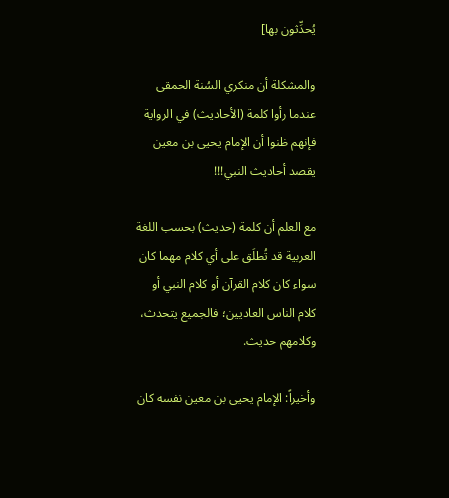يُحدِّثون بها]

والمشكلة أن منكري السُنة الحمقى عندما رأوا كلمة (الأحاديث) في الرواية فإنهم ظنوا أن الإمام يحيى بن معين يقصد أحاديث النبي!!!

مع العلم أن كلمة (حديث) بحسب اللغة العربية قد تُطلَق على أي كلام مهما كان سواء كان كلام القرآن أو كلام النبي أو كلام الناس العاديين؛ فالجميع يتحدث، وكلامهم حديث.

وأخيراً: الإمام يحيى بن معين نفسه كان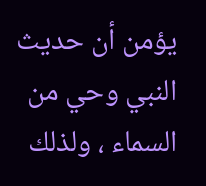يؤمن أن حديث النبي وحي من السماء ، ولذلك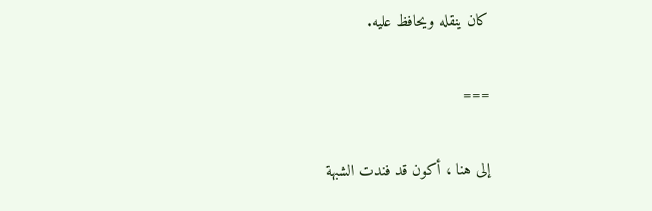كان ينقله ويحافظ عليه.

===

إلى هنا ، أكون قد فندت الشبهة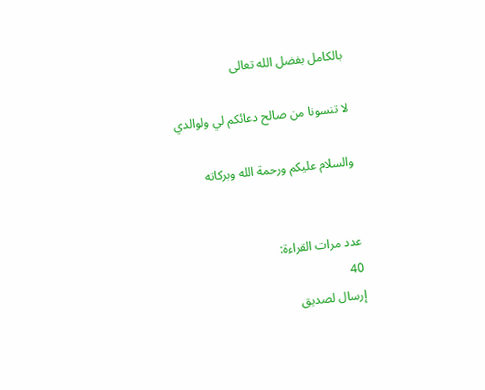بالكامل بفضل الله تعالى

لا تنسونا من صالح دعائكم لي ولوالدي

والسلام عليكم ورحمة الله وبركاته


عدد مرات القراءة:
40
إرسال لصديق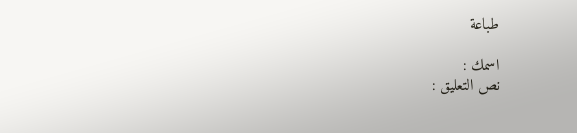طباعة

اسمك :
نص التعليق :